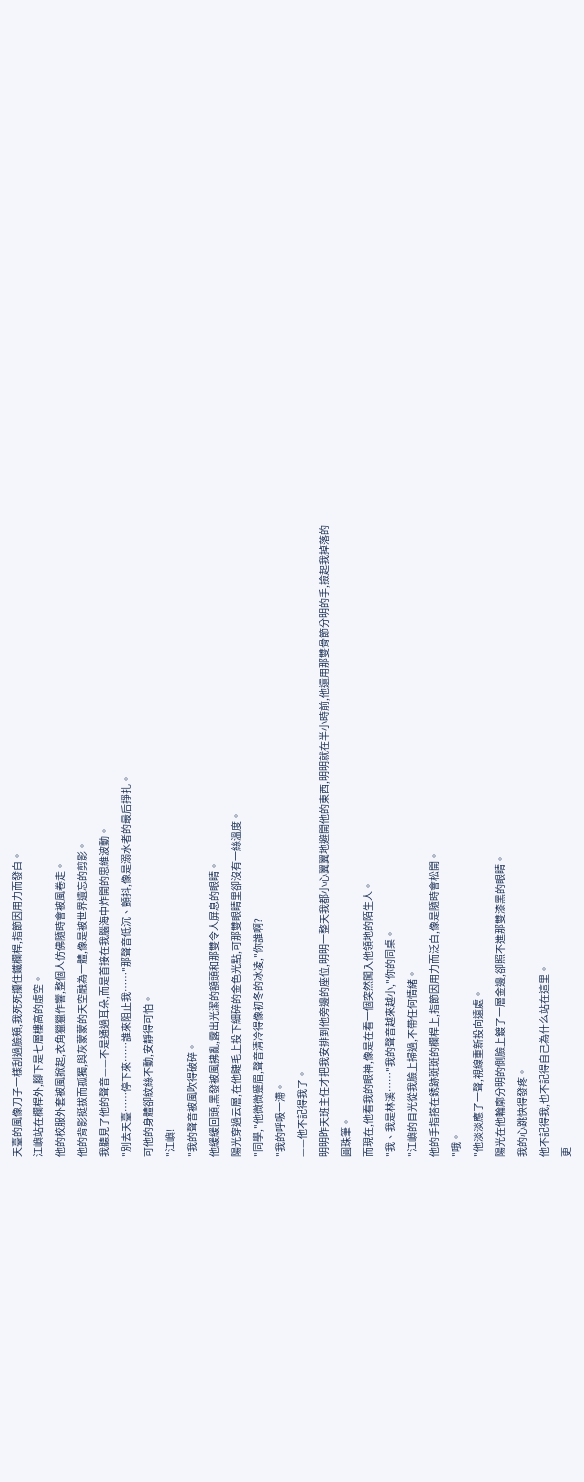天臺的風像刀子一樣刮過臉頰,我死死攥住鐵欄桿,指節因用力而發白。
江嶼站在欄桿外,腳下是七層樓高的虛空。
他的校服外套被風掀起,衣角獵獵作響,整個人仿佛隨時會被風卷走。
他的背影挺拔而孤獨,與灰蒙蒙的天空融為一體,像是被世界遺忘的剪影。
我聽見了他的聲音——不是通過耳朵,而是首接在我腦海中炸開的思維波動。
"別去天臺……停下來……誰來阻止我……"那聲音低沉、顫抖,像是溺水者的最后掙扎。
可他的身體卻紋絲不動,安靜得可怕。
"江嶼!
"我的聲音被風吹得破碎。
他緩緩回頭,黑發被風拂亂,露出光潔的額頭和那雙令人屏息的眼睛。
陽光穿過云層,在他睫毛上投下細碎的金色光點,可那雙眼睛里卻沒有一絲溫度。
"同學,"他微微蹙眉,聲音清冷得像初冬的冰凌,"你誰啊?
"我的呼吸一滯。
——他不記得我了。
明明昨天班主任才把我安排到他旁邊的座位,明明一整天我都小心翼翼地避開他的東西,明明就在半小時前,他還用那雙骨節分明的手,撿起我掉落的圓珠筆。
而現在,他看我的眼神,像是在看一個突然闖入他領地的陌生人。
"我、我是林溪……"我的聲音越來越小,"你的同桌。
"江嶼的目光從我臉上掃過,不帶任何情緒。
他的手指搭在銹跡斑斑的欄桿上,指節因用力而泛白,像是隨時會松開。
"哦。
"他淡淡應了一聲,視線重新投向遠處。
陽光在他輪廓分明的側臉上鍍了一層金邊,卻照不進那雙漆黑的眼睛。
我的心跳快得發疼。
他不記得我,也不記得自己為什么站在這里。
更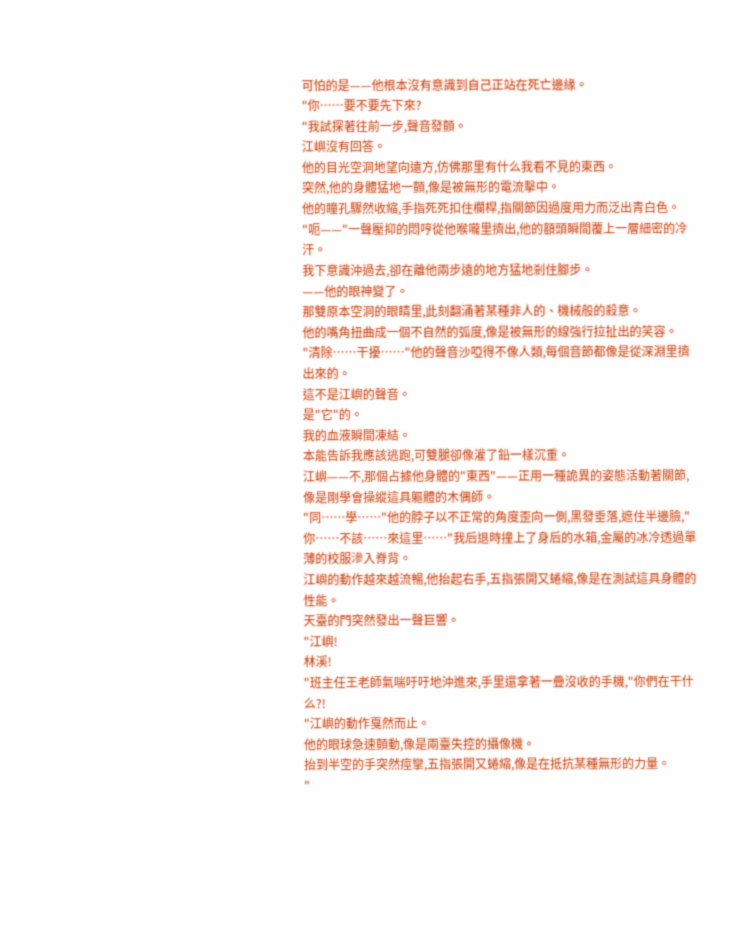可怕的是——他根本沒有意識到自己正站在死亡邊緣。
"你……要不要先下來?
"我試探著往前一步,聲音發顫。
江嶼沒有回答。
他的目光空洞地望向遠方,仿佛那里有什么我看不見的東西。
突然,他的身體猛地一顫,像是被無形的電流擊中。
他的瞳孔驟然收縮,手指死死扣住欄桿,指關節因過度用力而泛出青白色。
"呃——"一聲壓抑的悶哼從他喉嚨里擠出,他的額頭瞬間覆上一層細密的冷汗。
我下意識沖過去,卻在離他兩步遠的地方猛地剎住腳步。
——他的眼神變了。
那雙原本空洞的眼睛里,此刻翻涌著某種非人的、機械般的殺意。
他的嘴角扭曲成一個不自然的弧度,像是被無形的線強行拉扯出的笑容。
"清除……干擾……"他的聲音沙啞得不像人類,每個音節都像是從深淵里擠出來的。
這不是江嶼的聲音。
是"它"的。
我的血液瞬間凍結。
本能告訴我應該逃跑,可雙腿卻像灌了鉛一樣沉重。
江嶼——不,那個占據他身體的"東西"——正用一種詭異的姿態活動著關節,像是剛學會操縱這具軀體的木偶師。
"同……學……"他的脖子以不正常的角度歪向一側,黑發垂落,遮住半邊臉,"你……不該……來這里……"我后退時撞上了身后的水箱,金屬的冰冷透過單薄的校服滲入脊背。
江嶼的動作越來越流暢,他抬起右手,五指張開又蜷縮,像是在測試這具身體的性能。
天臺的門突然發出一聲巨響。
"江嶼!
林溪!
"班主任王老師氣喘吁吁地沖進來,手里還拿著一疊沒收的手機,"你們在干什么?!
"江嶼的動作戛然而止。
他的眼球急速顫動,像是兩臺失控的攝像機。
抬到半空的手突然痙攣,五指張開又蜷縮,像是在抵抗某種無形的力量。
"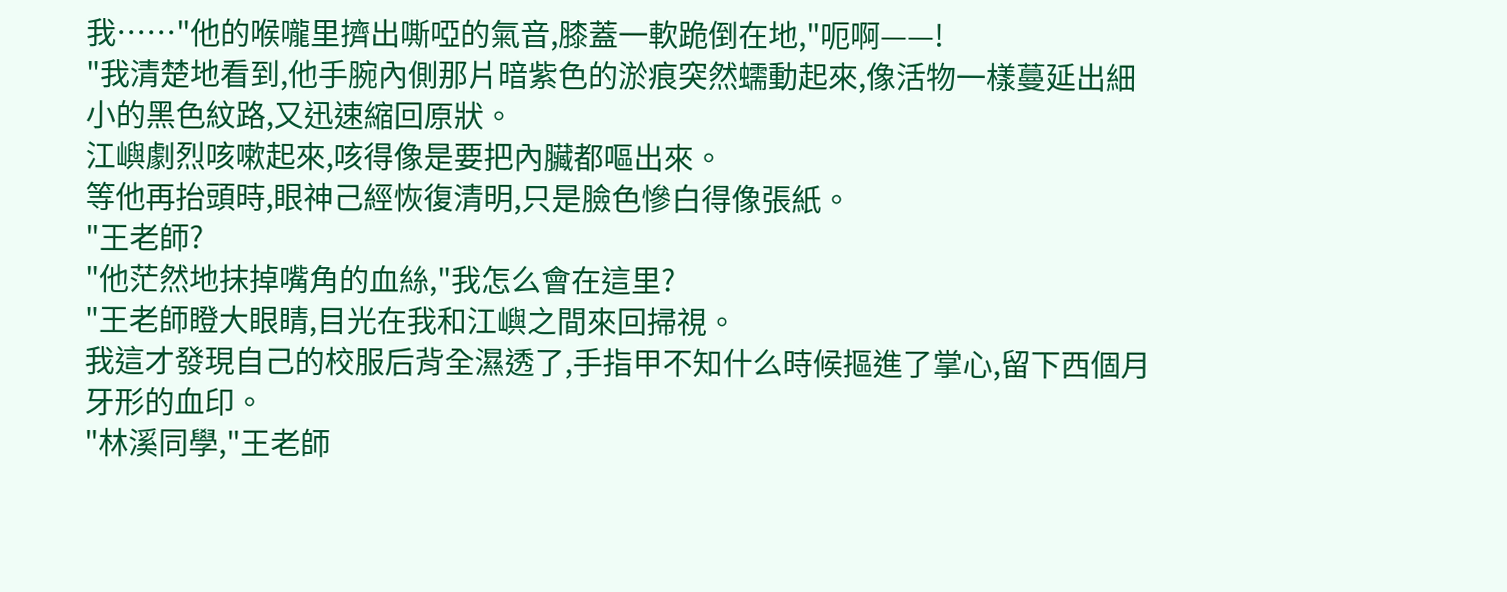我……"他的喉嚨里擠出嘶啞的氣音,膝蓋一軟跪倒在地,"呃啊——!
"我清楚地看到,他手腕內側那片暗紫色的淤痕突然蠕動起來,像活物一樣蔓延出細小的黑色紋路,又迅速縮回原狀。
江嶼劇烈咳嗽起來,咳得像是要把內臟都嘔出來。
等他再抬頭時,眼神己經恢復清明,只是臉色慘白得像張紙。
"王老師?
"他茫然地抹掉嘴角的血絲,"我怎么會在這里?
"王老師瞪大眼睛,目光在我和江嶼之間來回掃視。
我這才發現自己的校服后背全濕透了,手指甲不知什么時候摳進了掌心,留下西個月牙形的血印。
"林溪同學,"王老師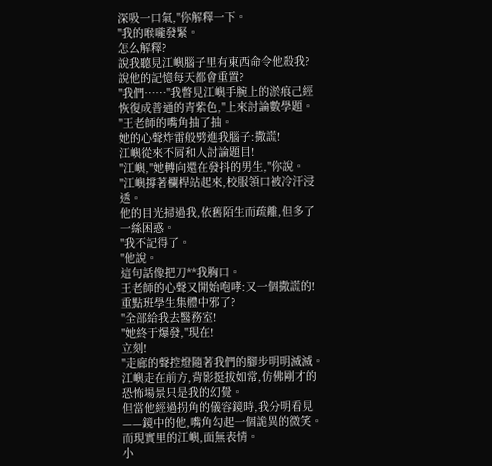深吸一口氣,"你解釋一下。
"我的喉嚨發緊。
怎么解釋?
說我聽見江嶼腦子里有東西命令他殺我?
說他的記憶每天都會重置?
"我們……"我瞥見江嶼手腕上的淤痕己經恢復成普通的青紫色,"上來討論數學題。
"王老師的嘴角抽了抽。
她的心聲炸雷般劈進我腦子:撒謊!
江嶼從來不屑和人討論題目!
"江嶼,"她轉向還在發抖的男生,"你說。
"江嶼撐著欄桿站起來,校服領口被冷汗浸透。
他的目光掃過我,依舊陌生而疏離,但多了一絲困惑。
"我不記得了。
"他說。
這句話像把刀**我胸口。
王老師的心聲又開始咆哮:又一個撒謊的!
重點班學生集體中邪了?
"全部給我去醫務室!
"她終于爆發,"現在!
立刻!
"走廊的聲控燈隨著我們的腳步明明滅滅。
江嶼走在前方,背影挺拔如常,仿佛剛才的恐怖場景只是我的幻覺。
但當他經過拐角的儀容鏡時,我分明看見——鏡中的他,嘴角勾起一個詭異的微笑。
而現實里的江嶼,面無表情。
小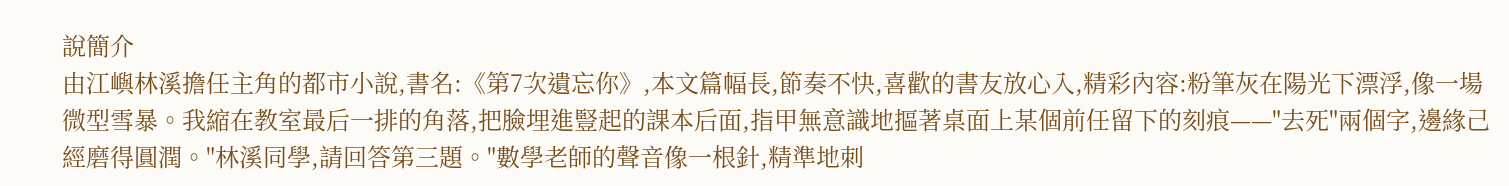說簡介
由江嶼林溪擔任主角的都市小說,書名:《第7次遺忘你》,本文篇幅長,節奏不快,喜歡的書友放心入,精彩內容:粉筆灰在陽光下漂浮,像一場微型雪暴。我縮在教室最后一排的角落,把臉埋進豎起的課本后面,指甲無意識地摳著桌面上某個前任留下的刻痕——"去死"兩個字,邊緣己經磨得圓潤。"林溪同學,請回答第三題。"數學老師的聲音像一根針,精準地刺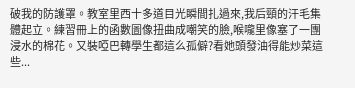破我的防護罩。教室里西十多道目光瞬間扎過來,我后頸的汗毛集體起立。練習冊上的函數圖像扭曲成嘲笑的臉,喉嚨里像塞了一團浸水的棉花。又裝啞巴轉學生都這么孤僻?看她頭發油得能炒菜這些...